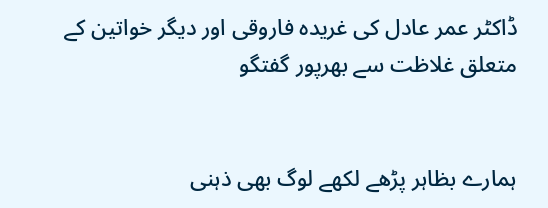ڈاکٹر عمر عادل کی غریدہ فاروقی اور دیگر خواتین کے متعلق غلاظت سے بھرپور گفتگو


ہمارے بظاہر پڑھے لکھے لوگ بھی ذہنی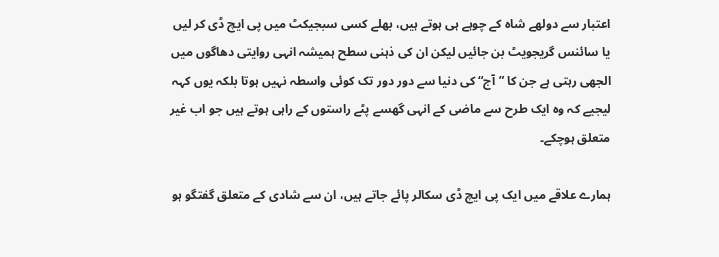اعتبار سے دولھے شاہ کے چوہے ہی ہوتے ہیں، بھلے کسی سبجیکٹ میں پی ایچ ڈی کر لیں یا سائنس گریجویٹ بن جائیں لیکن ان کی ذہنی سطح ہمیشہ انہی روایتی دھاگوں میں الجھی رہتی ہے جن کا ”آج“ کی دنیا سے دور دور تک کوئی واسطہ نہیں ہوتا بلکہ یوں کہہ لیجیے کہ وہ ایک طرح سے ماضی کے انہی گھسے پٹے راستوں کے راہی ہوتے ہیں جو اب غیر متعلق ہوچکے۔

ہمارے علاقے میں ایک پی ایچ ڈی سکالر پائے جاتے ہیں، ان سے شادی کے متعلق گفتگو ہو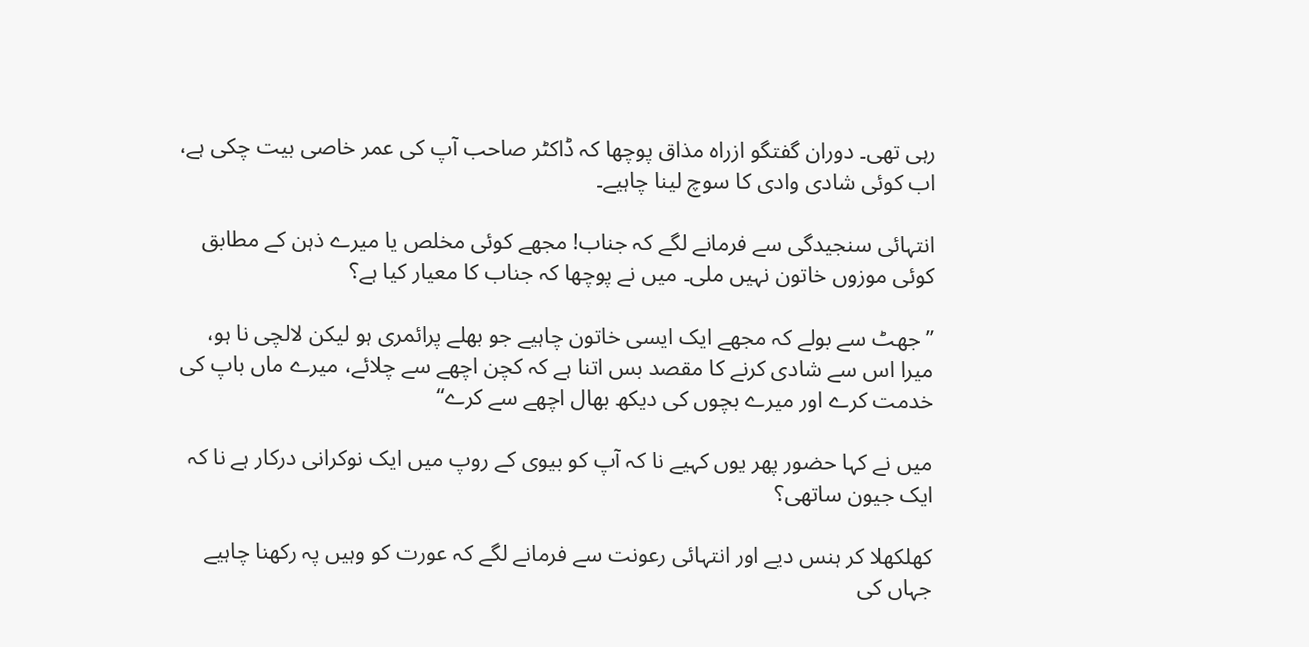رہی تھی۔ دوران گفتگو ازراہ مذاق پوچھا کہ ڈاکٹر صاحب آپ کی عمر خاصی بیت چکی ہے، اب کوئی شادی وادی کا سوچ لینا چاہیے۔

انتہائی سنجیدگی سے فرمانے لگے کہ جناب! مجھے کوئی مخلص یا میرے ذہن کے مطابق کوئی موزوں خاتون نہیں ملی۔ میں نے پوچھا کہ جناب کا معیار کیا ہے؟

”جھٹ سے بولے کہ مجھے ایک ایسی خاتون چاہیے جو بھلے پرائمری ہو لیکن لالچی نا ہو، میرا اس سے شادی کرنے کا مقصد بس اتنا ہے کہ کچن اچھے سے چلائے، میرے ماں باپ کی خدمت کرے اور میرے بچوں کی دیکھ بھال اچھے سے کرے“

میں نے کہا حضور پھر یوں کہیے نا کہ آپ کو بیوی کے روپ میں ایک نوکرانی درکار ہے نا کہ ایک جیون ساتھی؟

کھلکھلا کر ہنس دیے اور انتہائی رعونت سے فرمانے لگے کہ عورت کو وہیں پہ رکھنا چاہیے جہاں کی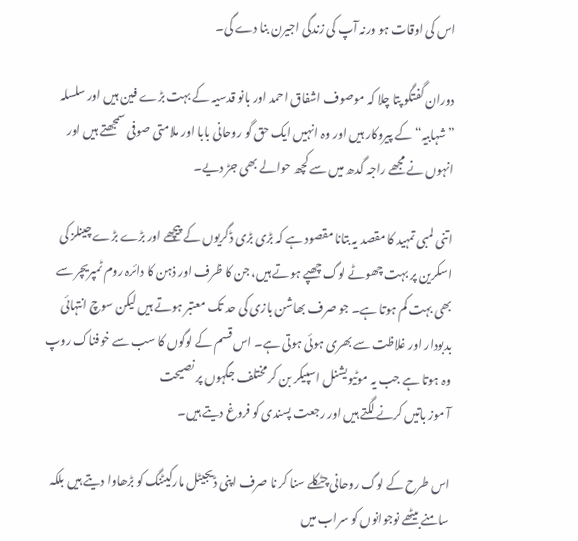اس کی اوقات ہو ورنہ آپ کی زندگی اجیرن بنا دے گی۔

دوران گفتگو پتا چلا کہ موصوف اشفاق احمد اور بانو قدسیہ کے بہت بڑے فین ہیں اور سلسلہ ”شہابیہ“ کے پیروکار ہیں اور وہ انہیں ایک حق گو روحانی بابا اور ملامتی صوفی سمجھتے ہیں اور انہوں نے مجھے راجہ گدھ میں سے کچھ حوالے بھی جڑ دیے۔

اتنی لمبی تمہید کا مقصد یہ بتانا مقصود ہے کہ بڑی بڑی ڈگریوں کے پیچھے اور بڑے بڑے چینلز کی اسکرین پر بہت چھوٹے لوگ چھپے ہوتے ہیں، جن کا ظرف اور ذہن کا دائرہ روم ٹمپریچر سے بھی بہت کم ہوتا ہے۔ جو صرف بھاشن بازی کی حد تک معتبر ہوتے ہیں لیکن سوچ انتہائی بدبودار اور غلاظت سے بھری ہوئی ہوتی ہے۔ اس قسم کے لوگوں کا سب سے خوفناک روپ وہ ہوتا ہے جب یہ موٹیویشنل اسپیکر بن کر مختلف جگہوں پر نصیحت
آ موز باتیں کرنے لگتے ہیں اور رجعت پسندی کو فروغ دیتے ہیں۔

اس طرح کے لوگ روحانی چٹکلے سنا کر نا صرف اپنی ڈیجیٹل مارکیٹنگ کو بڑھاوا دیتے ہیں بلکہ سامنے بیٹھے نوجوانوں کو سراب میں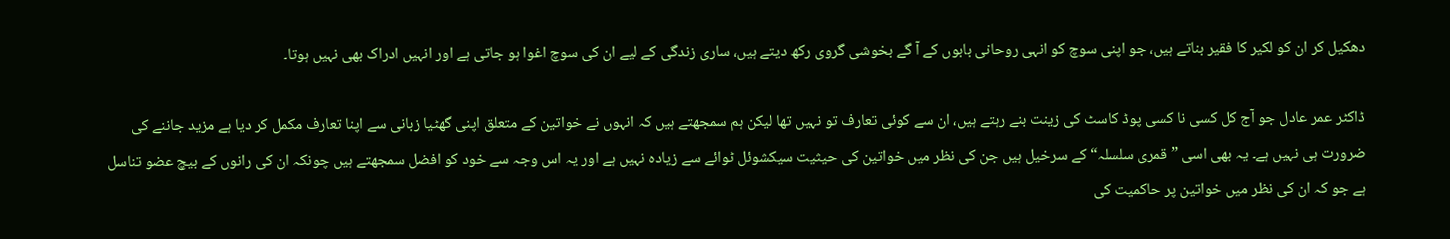دھکیل کر ان کو لکیر کا فقیر بناتے ہیں، جو اپنی سوچ کو انہی روحانی بابوں کے آ گے بخوشی گروی رکھ دیتے ہیں، ساری زندگی کے لیے ان کی سوچ اغوا ہو جاتی ہے اور انہیں ادراک بھی نہیں ہوتا۔

ڈاکٹر عمر عادل جو آج کل کسی نا کسی پوڈ کاسٹ کی زینت بنے رہتے ہیں، ان سے کوئی تعارف تو نہیں تھا لیکن ہم سمجھتے ہیں کہ انہوں نے خواتین کے متعلق اپنی گھٹیا زبانی سے اپنا تعارف مکمل کر دیا ہے مزید جاننے کی ضرورت ہی نہیں ہے۔ یہ بھی اسی ”قمری سلسلہ“ کے سرخیل ہیں جن کی نظر میں خواتین کی حیثیت سیکشوئل ٹوائے سے زیادہ نہیں ہے اور یہ اس وجہ سے خود کو افضل سمجھتے ہیں چونکہ ان کی رانوں کے بیچ عضو تناسل ہے جو کہ ان کی نظر میں خواتین پر حاکمیت کی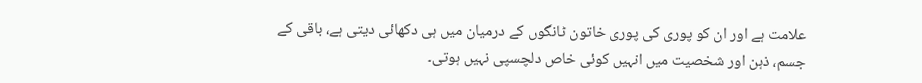علامت ہے اور ان کو پوری کی پوری خاتون ٹانگوں کے درمیان میں ہی دکھائی دیتی ہے، باقی کے جسم، ذہن اور شخصیت میں انہیں کوئی خاص دلچسپی نہیں ہوتی۔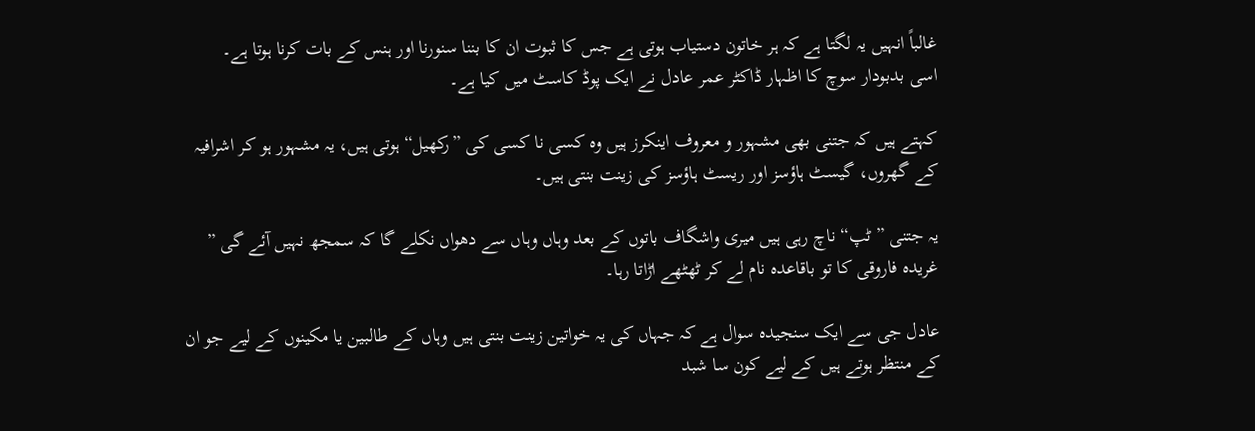غالباً انہیں یہ لگتا ہے کہ ہر خاتون دستیاب ہوتی ہے جس کا ثبوت ان کا بننا سنورنا اور ہنس کے بات کرنا ہوتا ہے۔
اسی بدبودار سوچ کا اظہار ڈاکٹر عمر عادل نے ایک پوڈ کاسٹ میں کیا ہے۔

کہتے ہیں کہ جتنی بھی مشہور و معروف اینکرز ہیں وہ کسی نا کسی کی ”رکھیل“ ہوتی ہیں، یہ مشہور ہو کر اشرافیہ کے گھروں، گیسٹ ہاؤسز اور ریسٹ ہاؤسز کی زینت بنتی ہیں۔

یہ جتنی ”ٹپ“ ناچ رہی ہیں میری واشگاف باتوں کے بعد وہاں وہاں سے دھواں نکلے گا کہ سمجھ نہیں آئے گی ”
غریدہ فاروقی کا تو باقاعدہ نام لے کر ٹھٹھے اڑاتا رہا۔

عادل جی سے ایک سنجیدہ سوال ہے کہ جہاں کی یہ خواتین زینت بنتی ہیں وہاں کے طالبین یا مکینوں کے لیے جو ان کے منتظر ہوتے ہیں کے لیے کون سا شبد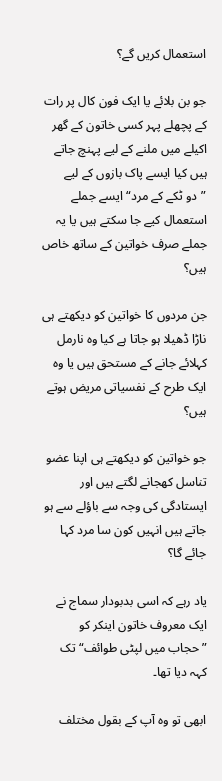استعمال کریں گے؟

جو بن بلائے یا ایک فون کال پر رات کے پچھلے پہر کسی خاتون کے گھر اکیلے میں ملنے کے لیے پہنچ جاتے ہیں کیا ایسے پاک بازوں کے لیے ”دو ٹکے کے مرد“ ایسے جملے استعمال کیے جا سکتے ہیں یا یہ جملے صرف خواتین کے ساتھ خاص ہیں؟

جن مردوں کا خواتین کو دیکھتے ہی ناڑا ڈھیلا ہو جاتا ہے کیا وہ نارمل کہلائے جانے کے مستحق ہیں یا وہ ایک طرح کے نفسیاتی مریض ہوتے ہیں؟

جو خواتین کو دیکھتے ہی اپنا عضو تناسل کھجانے لگتے ہیں اور ایستادگی کی وجہ سے باؤلے سے ہو جاتے ہیں انہیں کون سا مرد کہا جائے گا؟

یاد رہے کہ اسی بدبودار سماج نے ایک معروف خاتون اینکر کو ”حجاب میں لپٹی طوائف“ تک کہہ دیا تھا۔

ابھی تو وہ آپ کے بقول مختلف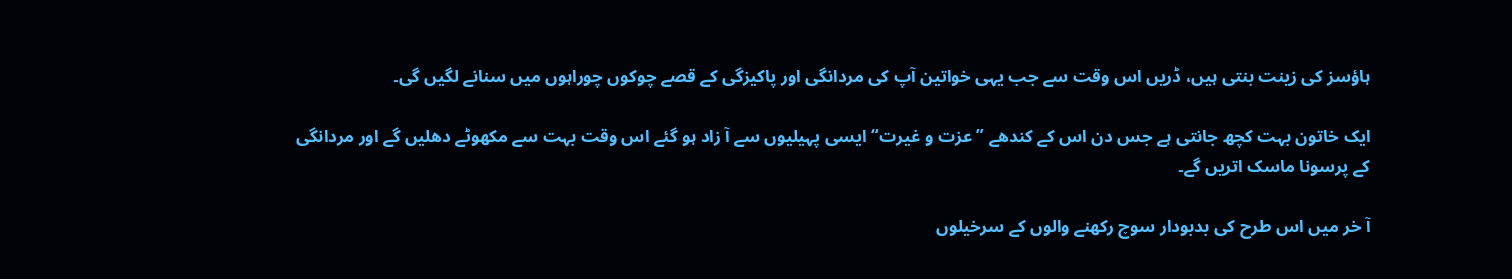ہاؤسز کی زینت بنتی ہیں، ڈریں اس وقت سے جب یہی خواتین آپ کی مردانگی اور پاکیزگی کے قصے چوکوں چوراہوں میں سنانے لگیں گی۔

ایک خاتون بہت کچھ جانتی ہے جس دن اس کے کندھے ”عزت و غیرت“ ایسی پہیلیوں سے آ زاد ہو گئے اس وقت بہت سے مکھوٹے دھلیں گے اور مردانگی کے پرسونا ماسک اتریں گے۔

آ خر میں اس طرح کی بدبودار سوچ رکھنے والوں کے سرخیلوں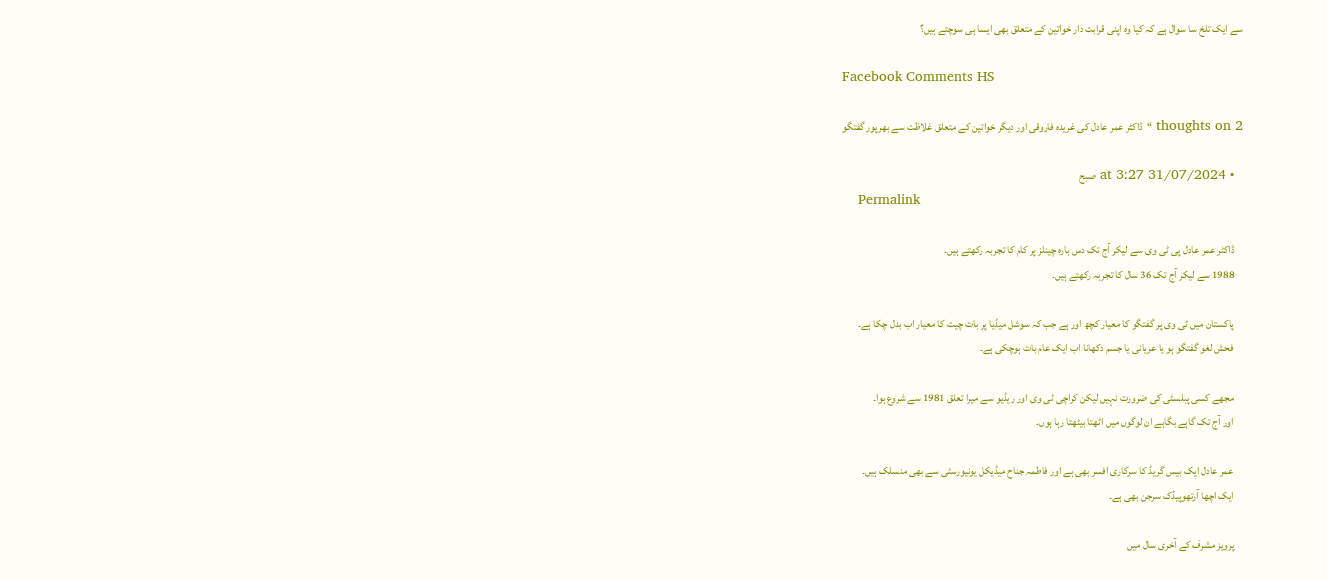سے ایک تلخ سا سوال ہے کہ کیا وہ اپنی قرابت دار خواتین کے متعلق بھی ایسا ہی سوچتے ہیں؟

Facebook Comments HS

2 thoughts on “ڈاکٹر عمر عادل کی غریدہ فاروقی اور دیگر خواتین کے متعلق غلاظت سے بھرپور گفتگو

  • 31/07/2024 at 3:27 صبح
    Permalink

    ڈاکٹر عمر عادل پی ٹی وی سے لیکر آج تک دس بارہ چینلز پر کام کا تجربہ رکھتے ہیں۔
    1988 سے لیکر آج تک 36 سال کا تجربہ رکھتے ہیں۔

    پاکستان میں ٹی وی پر گفتگو کا معیار کچھ اور ہے جب کہ سوشل میڈیا پر بات چیت کا معیار اب بدل چکا ہے۔
    فحش لغو گفتگو ہو یا عریانی یا جسم دکھانا اب ایک عام بات ہوچکی ہے۔

    مجھے کسی پبلسٹی کی ضرورت نہیں لیکن کراچی ٹی وی اور ریڈیو سے میرا تعلق 1981 سے شروع ہوا۔
    اور آج تک گاہے بگاہے ان لوگوں میں اٹھتا بیٹھتا رہا ہوں۔

    عمر عادل ایک بیس گریڈ کا سرکاری افسر بھی ہے اور فاطمہ جناح میڈیکل یونیورسٹی سے بھی منسلک ہیں۔
    ایک اچھا آرتھوپیڈک سرجن بھی ہے۔

    پرویز مشرف کے آخری سال میں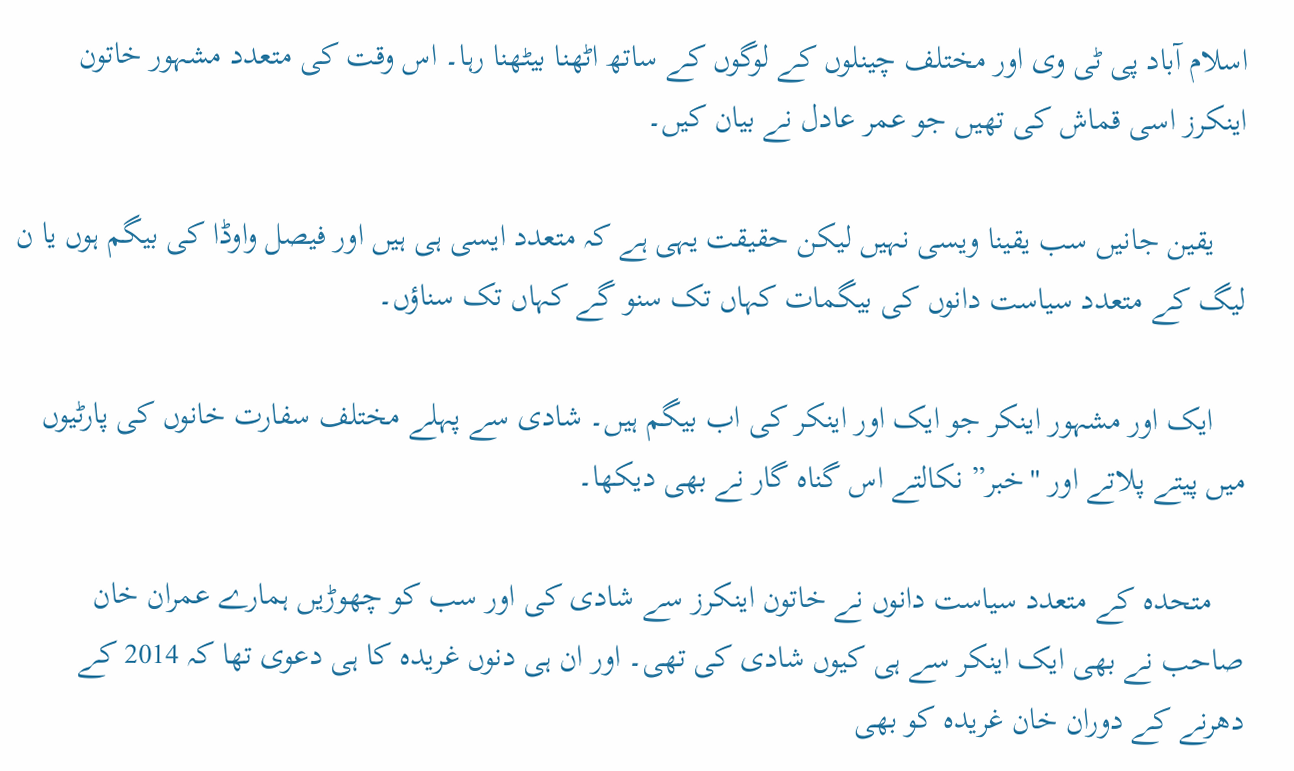اسلام آباد پی ٹی وی اور مختلف چینلوں کے لوگوں کے ساتھ اٹھنا بیٹھنا رہا۔ اس وقت کی متعدد مشہور خاتون اینکرز اسی قماش کی تھیں جو عمر عادل نے بیان کیں۔

    یقین جانیں سب یقینا ویسی نہیں لیکن حقیقت یہی ہے کہ متعدد ایسی ہی ہیں اور فیصل واوڈا کی بیگم ہوں یا ن لیگ کے متعدد سیاست دانوں کی بیگمات کہاں تک سنو گے کہاں تک سناؤں۔

    ایک اور مشہور اینکر جو ایک اور اینکر کی اب بیگم ہیں۔ شادی سے پہلے مختلف سفارت خانوں کی پارٹیوں میں پیتے پلاتے اور "خبر” نکالتے اس گناہ گار نے بھی دیکھا۔

    متحدہ کے متعدد سیاست دانوں نے خاتون اینکرز سے شادی کی اور سب کو چھوڑیں ہمارے عمران خان صاحب نے بھی ایک اینکر سے ہی کیوں شادی کی تھی۔ اور ان ہی دنوں غریدہ کا ہی دعوی تھا کہ 2014 کے دھرنے کے دوران خان غریدہ کو بھی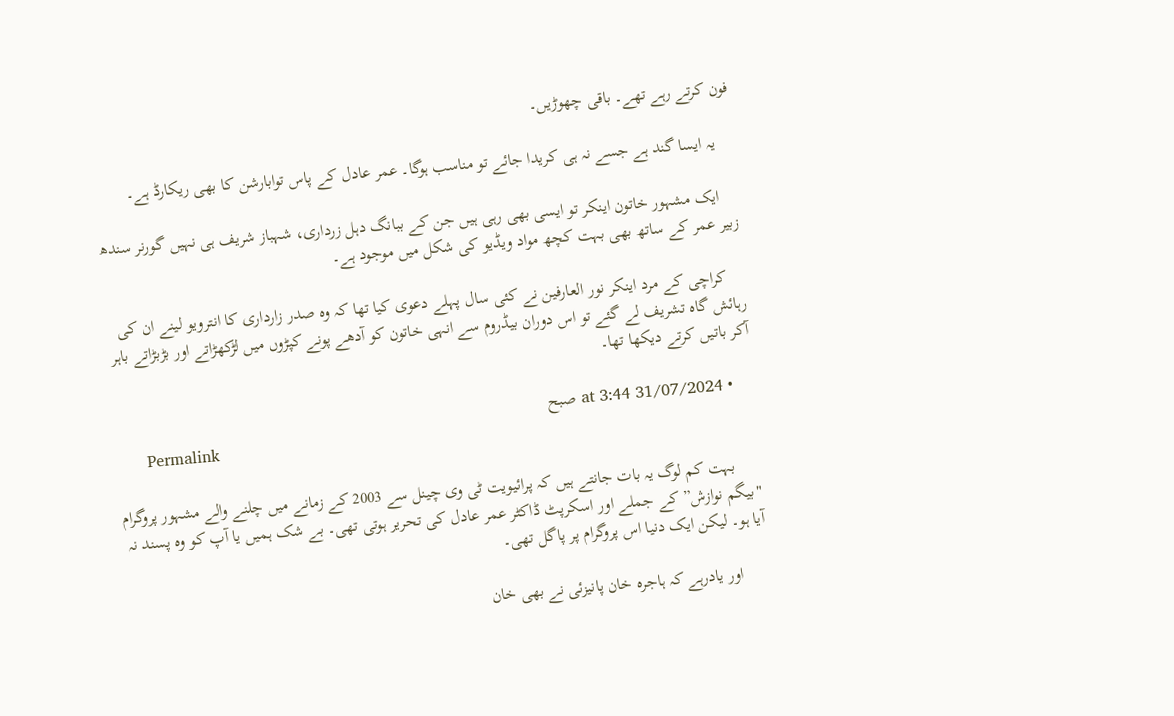فون کرتے رہے تھے۔ باقی چھوڑیں۔

    یہ ایسا گند ہے جسے نہ ہی کریدا جائے تو مناسب ہوگا۔ عمر عادل کے پاس توابارشن کا بھی ریکارڈ ہے۔

    ایک مشہور خاتون اینکر تو ایسی بھی رہی ہیں جن کے ببانگ دہل زرداری، شہباز شریف ہی نہیں گورنر سندھ زبیر عمر کے ساتھ بھی بہت کچھ مواد ویڈیو کی شکل میں موجود ہے۔

    کراچی کے مرد اینکر نور العارفین نے کئی سال پہلے دعوی کیا تھا کہ وہ صدر زارداری کا انترویو لینے ان کی رہائش گاہ تشریف لے گئے تو اس دوران بیڈروم سے انہی خاتون کو آدھے پونے کپڑوں میں لڑکھڑاتے اور بڑبڑاتے باہر آکر باتیں کرتے دیکھا تھا۔

    • 31/07/2024 at 3:44 صبح
      Permalink

      بہت کم لوگ یہ بات جانتے ہیں کہ پرائیویت ٹی وی چینل سے 2003 کے زمانے میں چلنے والے مشہور پروگرام "بیگم نوازش” کے جملے اور اسکرپٹ ڈاکٹر عمر عادل کی تحریر ہوتی تھی۔ بے شک ہمیں یا آپ کو وہ پسند نہ آیا ہو۔ لیکن ایک دنیا اس پروگرام پر پاگل تھی۔

      اور یادرہے کہ ہاجرہ خان پانیزئی نے بھی خان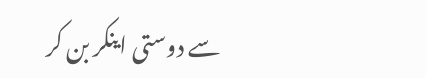سے دوستی اینکر بن کر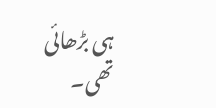ہی بڑھائی تھی۔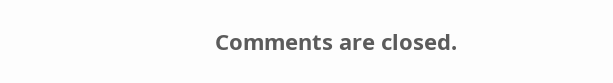Comments are closed.